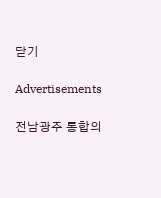닫기

Advertisements

전남광주 통합의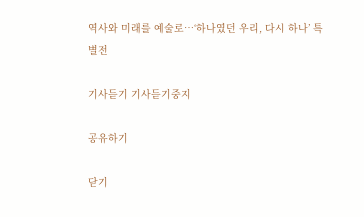역사와 미래를 예술로…‘하나였던 우리, 다시 하나’ 특별전

기사듣기 기사듣기중지

공유하기

닫기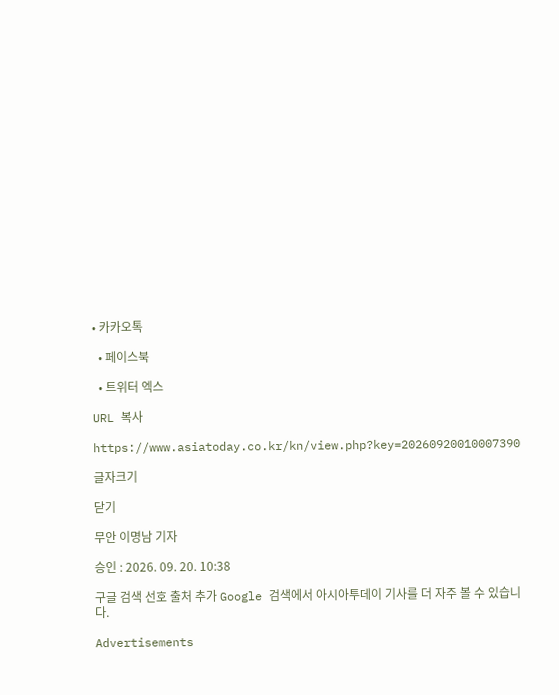• 카카오톡

  • 페이스북

  • 트위터 엑스

URL 복사

https://www.asiatoday.co.kr/kn/view.php?key=20260920010007390

글자크기

닫기

무안 이명남 기자

승인 : 2026. 09. 20. 10:38

구글 검색 선호 출처 추가 Google 검색에서 아시아투데이 기사를 더 자주 볼 수 있습니다.

Advertisements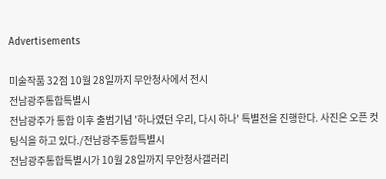Advertisements

미술작품 32점 10월 28일까지 무안청사에서 전시
전남광주통합특별시
전남광주가 통합 이후 출범기념 '하나였던 우리, 다시 하나' 특별전을 진행한다. 사진은 오픈 컷팅식을 하고 있다./전남광주통합특별시
전남광주통합특별시가 10월 28일까지 무안청사갤러리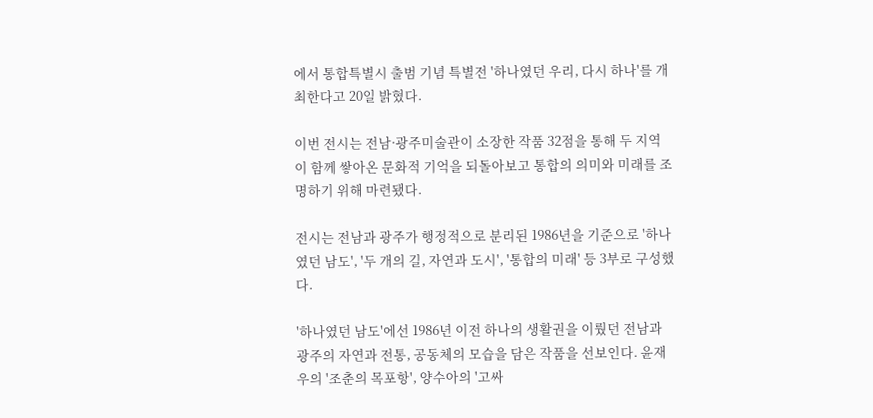에서 통합특별시 출범 기념 특별전 '하나였던 우리, 다시 하나'를 개최한다고 20일 밝혔다.

이번 전시는 전남·광주미술관이 소장한 작품 32점을 통해 두 지역이 함께 쌓아온 문화적 기억을 되돌아보고 통합의 의미와 미래를 조명하기 위해 마련됐다.

전시는 전남과 광주가 행정적으로 분리된 1986년을 기준으로 '하나였던 남도', '두 개의 길, 자연과 도시', '통합의 미래' 등 3부로 구성했다.

'하나였던 남도'에선 1986년 이전 하나의 생활권을 이뤘던 전남과 광주의 자연과 전통, 공동체의 모습을 담은 작품을 선보인다. 윤재우의 '조춘의 목포항', 양수아의 '고싸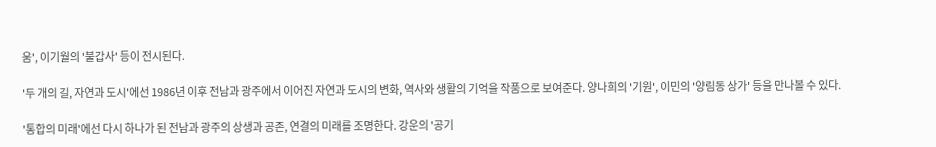움', 이기월의 '불갑사' 등이 전시된다.

'두 개의 길, 자연과 도시'에선 1986년 이후 전남과 광주에서 이어진 자연과 도시의 변화, 역사와 생활의 기억을 작품으로 보여준다. 양나희의 '기원', 이민의 '양림동 상가' 등을 만나볼 수 있다.

'통합의 미래'에선 다시 하나가 된 전남과 광주의 상생과 공존, 연결의 미래를 조명한다. 강운의 '공기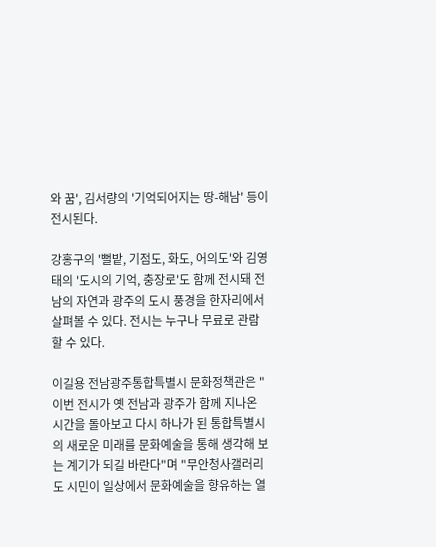와 꿈', 김서량의 '기억되어지는 땅-해남' 등이 전시된다.

강홍구의 '뻘밭, 기점도, 화도, 어의도'와 김영태의 '도시의 기억, 충장로'도 함께 전시돼 전남의 자연과 광주의 도시 풍경을 한자리에서 살펴볼 수 있다. 전시는 누구나 무료로 관람할 수 있다.

이길용 전남광주통합특별시 문화정책관은 "이번 전시가 옛 전남과 광주가 함께 지나온 시간을 돌아보고 다시 하나가 된 통합특별시의 새로운 미래를 문화예술을 통해 생각해 보는 계기가 되길 바란다"며 "무안청사갤러리도 시민이 일상에서 문화예술을 향유하는 열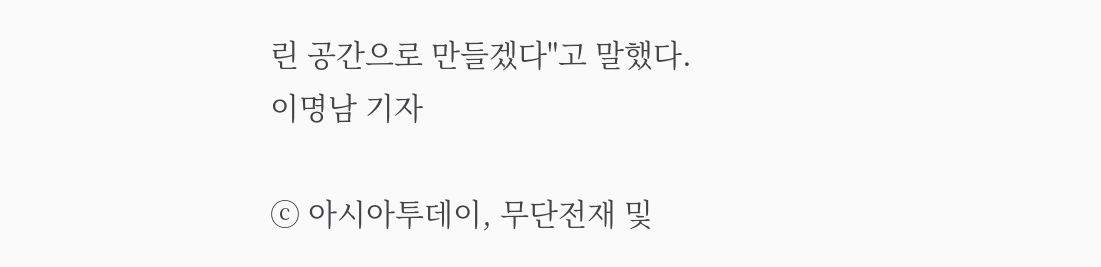린 공간으로 만들겠다"고 말했다.
이명남 기자

ⓒ 아시아투데이, 무단전재 및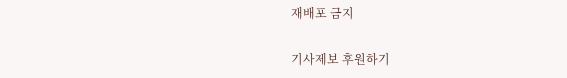재배포 금지

기사제보 후원하기